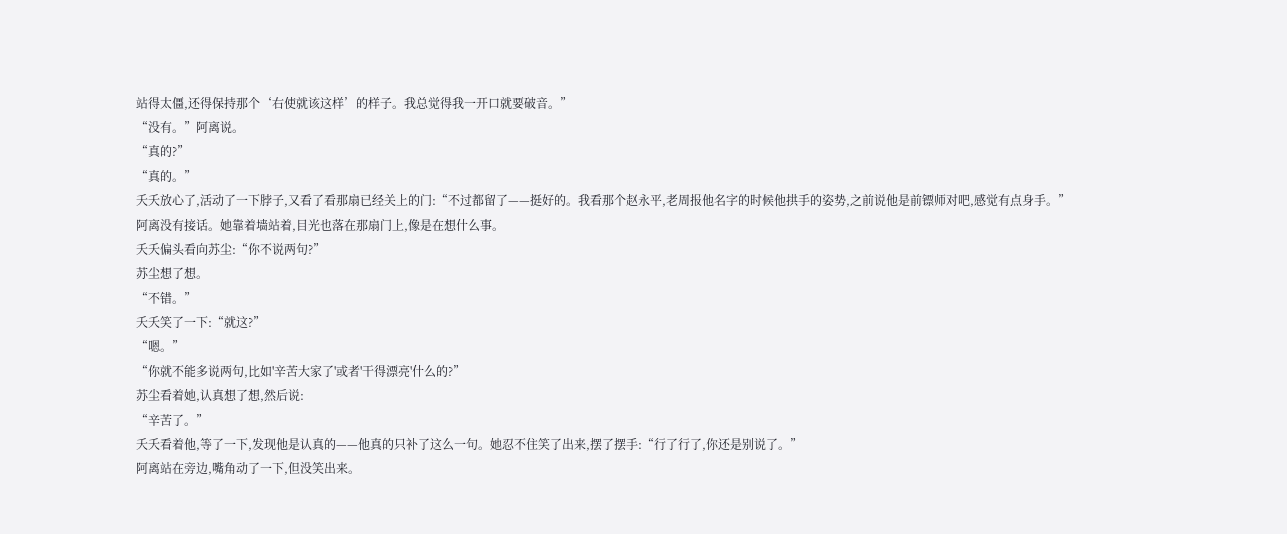站得太僵,还得保持那个‘右使就该这样’的样子。我总觉得我一开口就要破音。”
“没有。”阿离说。
“真的?”
“真的。”
夭夭放心了,活动了一下脖子,又看了看那扇已经关上的门:“不过都留了——挺好的。我看那个赵永平,老周报他名字的时候他拱手的姿势,之前说他是前镖师对吧,感觉有点身手。”
阿离没有接话。她靠着墙站着,目光也落在那扇门上,像是在想什么事。
夭夭偏头看向苏尘:“你不说两句?”
苏尘想了想。
“不错。”
夭夭笑了一下:“就这?”
“嗯。”
“你就不能多说两句,比如'辛苦大家了'或者'干得漂亮'什么的?”
苏尘看着她,认真想了想,然后说:
“辛苦了。”
夭夭看着他,等了一下,发现他是认真的——他真的只补了这么一句。她忍不住笑了出来,摆了摆手:“行了行了,你还是别说了。”
阿离站在旁边,嘴角动了一下,但没笑出来。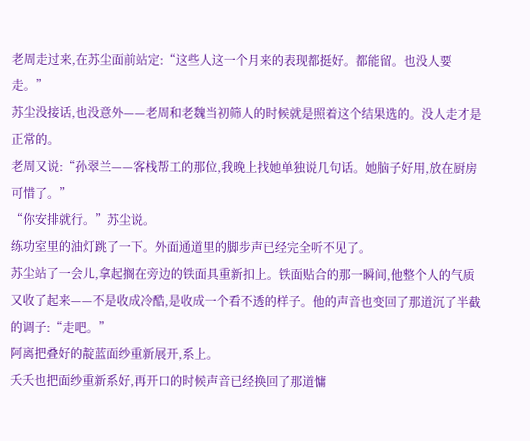老周走过来,在苏尘面前站定:“这些人这一个月来的表现都挺好。都能留。也没人要走。”
苏尘没接话,也没意外——老周和老魏当初筛人的时候就是照着这个结果选的。没人走才是正常的。
老周又说:“孙翠兰——客栈帮工的那位,我晚上找她单独说几句话。她脑子好用,放在厨房可惜了。”
“你安排就行。”苏尘说。
练功室里的油灯跳了一下。外面通道里的脚步声已经完全听不见了。
苏尘站了一会儿,拿起搁在旁边的铁面具重新扣上。铁面贴合的那一瞬间,他整个人的气质又收了起来——不是收成冷酷,是收成一个看不透的样子。他的声音也变回了那道沉了半截的调子:“走吧。”
阿离把叠好的靛蓝面纱重新展开,系上。
夭夭也把面纱重新系好,再开口的时候声音已经换回了那道慵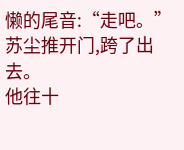懒的尾音:“走吧。”
苏尘推开门,跨了出去。
他往十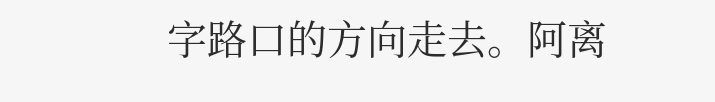字路口的方向走去。阿离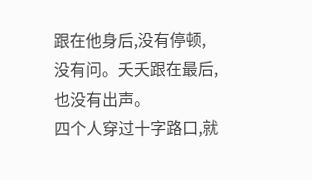跟在他身后,没有停顿,没有问。夭夭跟在最后,也没有出声。
四个人穿过十字路口,就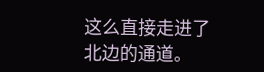这么直接走进了北边的通道。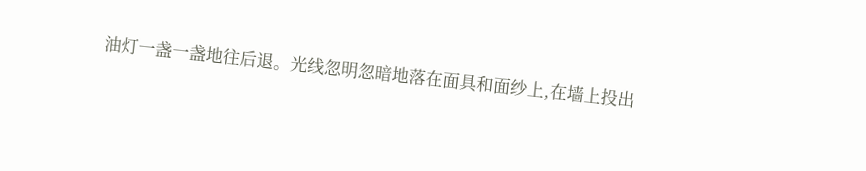油灯一盏一盏地往后退。光线忽明忽暗地落在面具和面纱上,在墙上投出